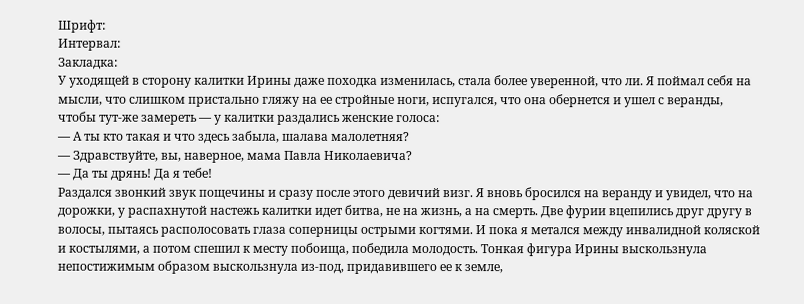Шрифт:
Интервал:
Закладка:
У уходящей в сторону калитки Ирины даже походка изменилась, стала более уверенной, что ли. Я поймал себя на мысли, что слишком пристально гляжу на ее стройные ноги, испугался, что она обернется и ушел с веранды, чтобы тут-же замереть — у калитки раздались женские голоса:
— А ты кто такая и что здесь забыла, шалава малолетняя?
— Здравствуйте, вы, наверное, мама Павла Николаевича?
— Да ты дрянь! Да я тебе!
Раздался звонкий звук пощечины и сразу после этого девичий визг. Я вновь бросился на веранду и увидел, что на дорожки, у распахнутой настежь калитки идет битва, не на жизнь, а на смерть. Две фурии вцепились друг другу в волосы, пытаясь располосовать глаза соперницы острыми когтями. И пока я метался между инвалидной коляской и костылями, а потом спешил к месту побоища, победила молодость. Тонкая фигура Ирины выскользнула непостижимым образом выскользнула из-под, придавившего ее к земле,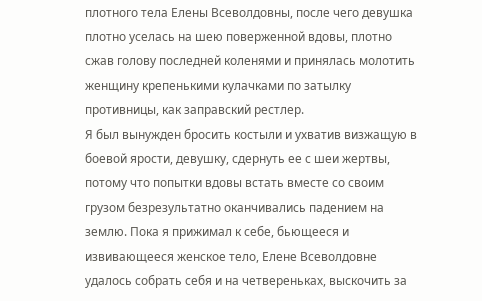плотного тела Елены Всеволдовны, после чего девушка плотно уселась на шею поверженной вдовы, плотно сжав голову последней коленями и принялась молотить женщину крепенькими кулачками по затылку противницы, как заправский рестлер.
Я был вынужден бросить костыли и ухватив визжащую в боевой ярости, девушку, сдернуть ее с шеи жертвы, потому что попытки вдовы встать вместе со своим грузом безрезультатно оканчивались падением на землю. Пока я прижимал к себе, бьющееся и извивающееся женское тело, Елене Всеволдовне удалось собрать себя и на четвереньках, выскочить за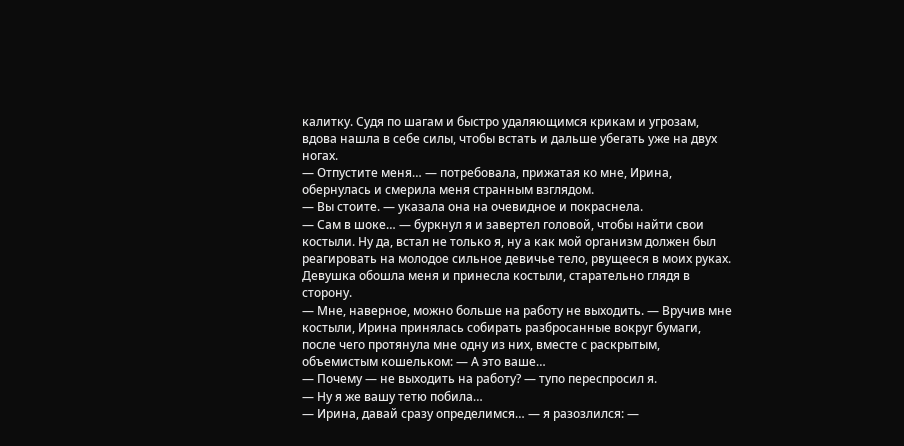калитку. Судя по шагам и быстро удаляющимся крикам и угрозам, вдова нашла в себе силы, чтобы встать и дальше убегать уже на двух ногах.
— Отпустите меня… — потребовала, прижатая ко мне, Ирина, обернулась и смерила меня странным взглядом.
— Вы стоите. — указала она на очевидное и покраснела.
— Сам в шоке… — буркнул я и завертел головой, чтобы найти свои костыли. Ну да, встал не только я, ну а как мой организм должен был реагировать на молодое сильное девичье тело, рвущееся в моих руках.
Девушка обошла меня и принесла костыли, старательно глядя в сторону.
— Мне, наверное, можно больше на работу не выходить. — Вручив мне костыли, Ирина принялась собирать разбросанные вокруг бумаги, после чего протянула мне одну из них, вместе с раскрытым, объемистым кошельком: — А это ваше…
— Почему — не выходить на работу? — тупо переспросил я.
— Ну я же вашу тетю побила…
— Ирина, давай сразу определимся… — я разозлился: —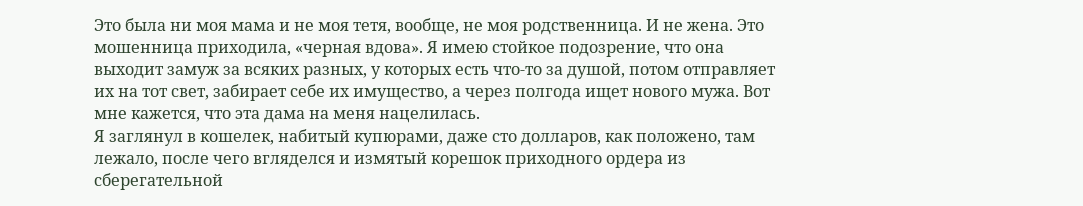Это была ни моя мама и не моя тетя, вообще, не моя родственница. И не жена. Это мошенница приходила, «черная вдова». Я имею стойкое подозрение, что она выходит замуж за всяких разных, у которых есть что-то за душой, потом отправляет их на тот свет, забирает себе их имущество, а через полгода ищет нового мужа. Вот мне кажется, что эта дама на меня нацелилась.
Я заглянул в кошелек, набитый купюрами, даже сто долларов, как положено, там лежало, после чего вгляделся и измятый корешок приходного ордера из сберегательной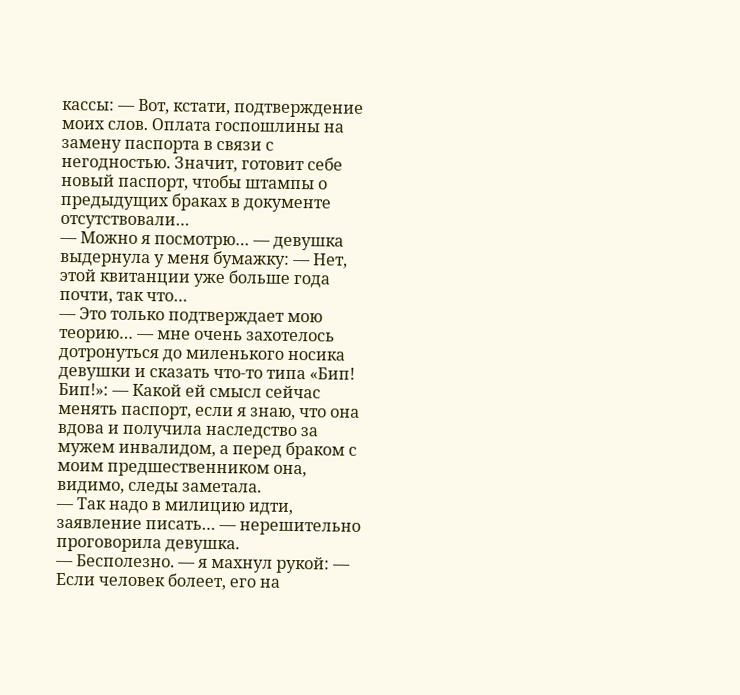кассы: — Вот, кстати, подтверждение моих слов. Оплата госпошлины на замену паспорта в связи с негодностью. Значит, готовит себе новый паспорт, чтобы штампы о предыдущих браках в документе отсутствовали…
— Можно я посмотрю… — девушка выдернула у меня бумажку: — Нет, этой квитанции уже больше года почти, так что…
— Это только подтверждает мою теорию… — мне очень захотелось дотронуться до миленького носика девушки и сказать что-то типа «Бип! Бип!»: — Какой ей смысл сейчас менять паспорт, если я знаю, что она вдова и получила наследство за мужем инвалидом, а перед браком с моим предшественником она, видимо, следы заметала.
— Так надо в милицию идти, заявление писать… — нерешительно проговорила девушка.
— Бесполезно. — я махнул рукой: — Если человек болеет, его на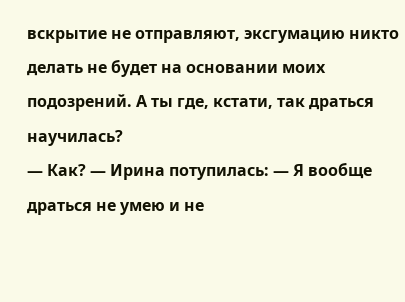вскрытие не отправляют, эксгумацию никто делать не будет на основании моих подозрений. А ты где, кстати, так драться научилась?
— Как? — Ирина потупилась: — Я вообще драться не умею и не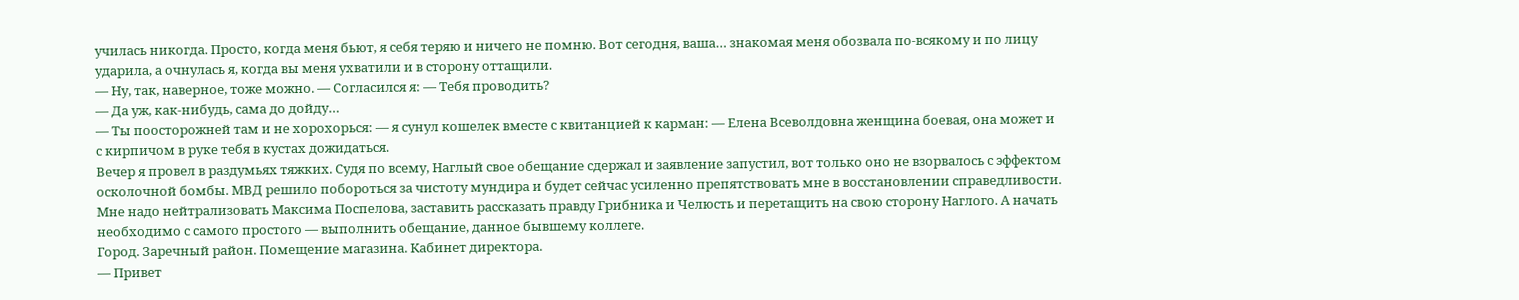училась никогда. Просто, когда меня бьют, я себя теряю и ничего не помню. Вот сегодня, ваша… знакомая меня обозвала по-всякому и по лицу ударила, а очнулась я, когда вы меня ухватили и в сторону оттащили.
— Ну, так, наверное, тоже можно. — Согласился я: — Тебя проводить?
— Да уж, как-нибудь, сама до дойду…
— Ты поосторожней там и не хорохорься: — я сунул кошелек вместе с квитанцией к карман: — Елена Всеволдовна женщина боевая, она может и с кирпичом в руке тебя в кустах дожидаться.
Вечер я провел в раздумьях тяжких. Судя по всему, Наглый свое обещание сдержал и заявление запустил, вот только оно не взорвалось с эффектом осколочной бомбы. МВД решило побороться за чистоту мундира и будет сейчас усиленно препятствовать мне в восстановлении справедливости. Мне надо нейтрализовать Максима Поспелова, заставить рассказать правду Грибника и Челюсть и перетащить на свою сторону Наглого. А начать необходимо с самого простого — выполнить обещание, данное бывшему коллеге.
Город. Заречный район. Помещение магазина. Кабинет директора.
— Привет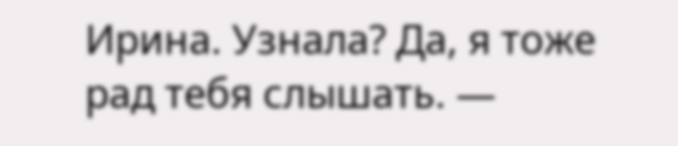Ирина. Узнала? Да, я тоже рад тебя слышать. —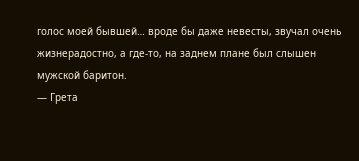голос моей бывшей… вроде бы даже невесты, звучал очень жизнерадостно, а где-то, на заднем плане был слышен мужской баритон.
— Грета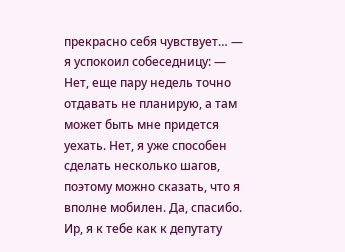прекрасно себя чувствует… — я успокоил собеседницу: — Нет, еще пару недель точно отдавать не планирую, а там может быть мне придется уехать. Нет, я уже способен сделать несколько шагов, поэтому можно сказать, что я вполне мобилен. Да, спасибо. Ир, я к тебе как к депутату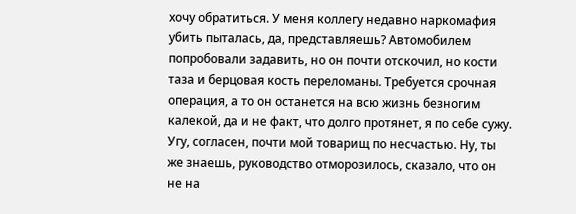хочу обратиться. У меня коллегу недавно наркомафия убить пыталась, да, представляешь? Автомобилем попробовали задавить, но он почти отскочил, но кости таза и берцовая кость переломаны. Требуется срочная операция, а то он останется на всю жизнь безногим калекой, да и не факт, что долго протянет, я по себе сужу. Угу, согласен, почти мой товарищ по несчастью. Ну, ты же знаешь, руководство отморозилось, сказало, что он не на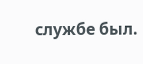службе был.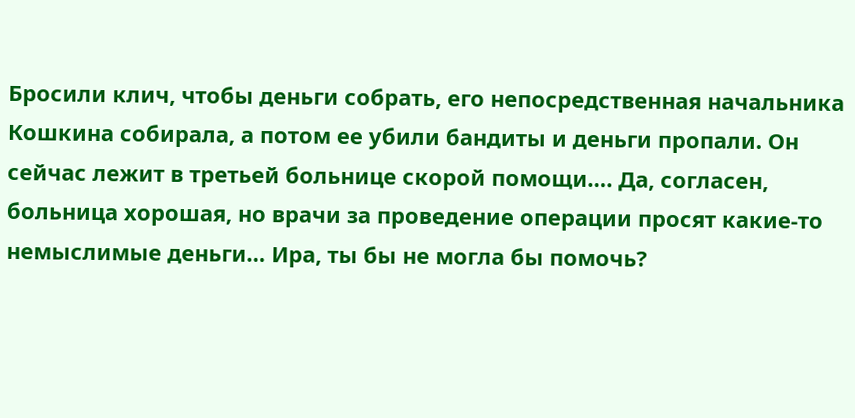Бросили клич, чтобы деньги собрать, его непосредственная начальника Кошкина собирала, а потом ее убили бандиты и деньги пропали. Он сейчас лежит в третьей больнице скорой помощи…. Да, согласен, больница хорошая, но врачи за проведение операции просят какие-то немыслимые деньги… Ира, ты бы не могла бы помочь?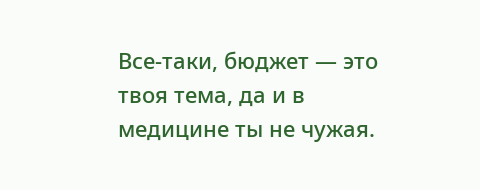Все-таки, бюджет — это твоя тема, да и в медицине ты не чужая.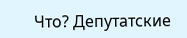Что? Депутатские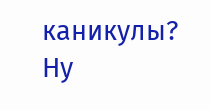каникулы? Ну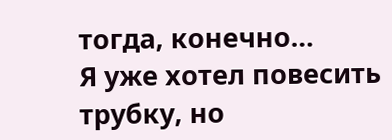тогда, конечно…
Я уже хотел повесить трубку, но